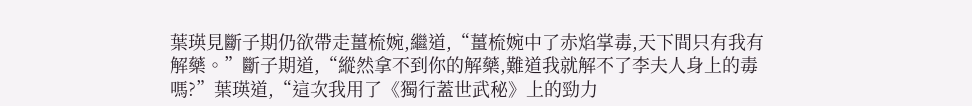葉瑛見斷子期仍欲帶走薑梳婉,繼道,“薑梳婉中了赤焰掌毒,天下間只有我有解藥。”斷子期道,“縱然拿不到你的解藥,難道我就解不了李夫人身上的毒嗎?”葉瑛道,“這次我用了《獨行蓋世武秘》上的勁力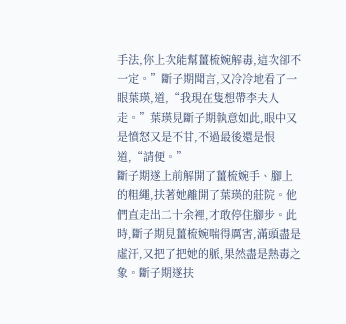手法,你上次能幫薑梳婉解毒,這次卻不一定。”斷子期聞言,又冷冷地看了一眼葉瑛,道,“我現在隻想帶李夫人走。”葉瑛見斷子期執意如此,眼中又是憤怒又是不甘,不過最後還是恨道,“請便。”
斷子期遂上前解開了薑梳婉手、腳上的粗繩,扶著她離開了葉瑛的莊院。他們直走出二十余裡,才敢停住腳步。此時,斷子期見薑梳婉喘得厲害,滿頭盡是虛汗,又把了把她的脈,果然盡是熱毒之象。斷子期遂扶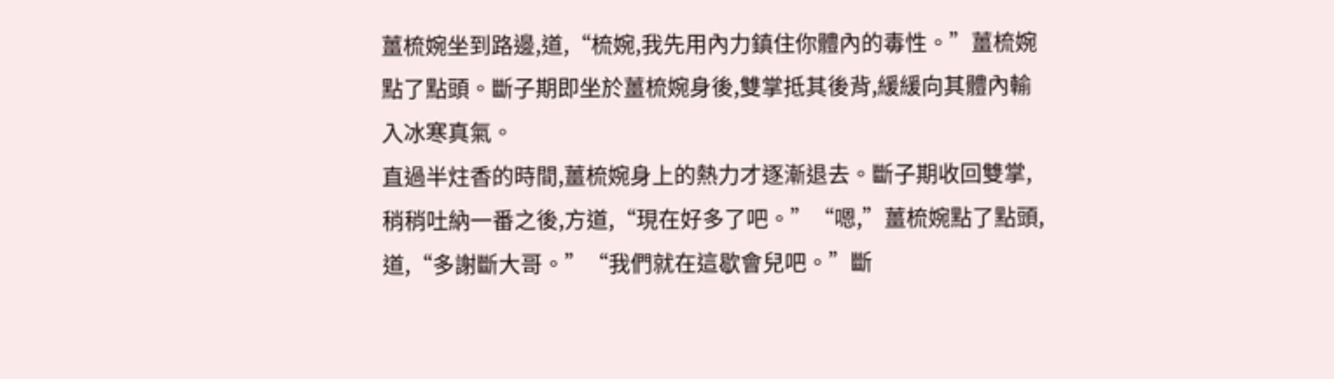薑梳婉坐到路邊,道,“梳婉,我先用內力鎮住你體內的毒性。”薑梳婉點了點頭。斷子期即坐於薑梳婉身後,雙掌抵其後背,緩緩向其體內輸入冰寒真氣。
直過半炷香的時間,薑梳婉身上的熱力才逐漸退去。斷子期收回雙掌,稍稍吐納一番之後,方道,“現在好多了吧。”“嗯,”薑梳婉點了點頭,道,“多謝斷大哥。”“我們就在這歇會兒吧。”斷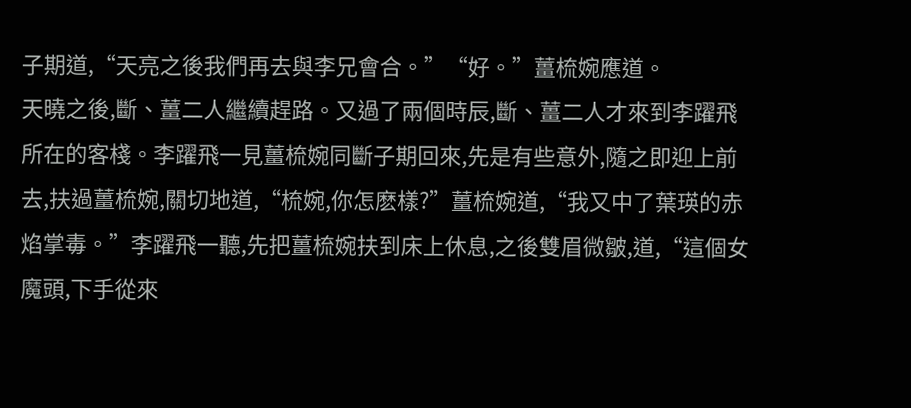子期道,“天亮之後我們再去與李兄會合。”“好。”薑梳婉應道。
天曉之後,斷、薑二人繼續趕路。又過了兩個時辰,斷、薑二人才來到李躍飛所在的客棧。李躍飛一見薑梳婉同斷子期回來,先是有些意外,隨之即迎上前去,扶過薑梳婉,關切地道,“梳婉,你怎麽樣?”薑梳婉道,“我又中了葉瑛的赤焰掌毒。”李躍飛一聽,先把薑梳婉扶到床上休息,之後雙眉微皺,道,“這個女魔頭,下手從來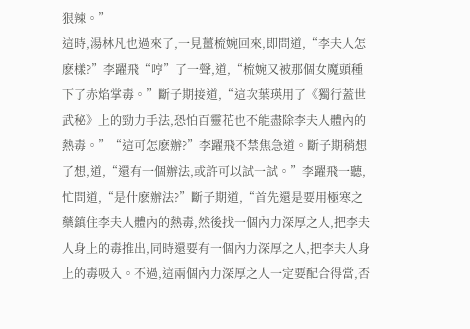狠辣。”
這時,湯林凡也過來了,一見薑梳婉回來,即問道,“李夫人怎麽樣?”李躍飛“哼”了一聲,道,“梳婉又被那個女魔頭種下了赤焰掌毒。”斷子期接道,“這次葉瑛用了《獨行蓋世武秘》上的勁力手法,恐怕百靈花也不能盡除李夫人體內的熱毒。”“這可怎麽辦?”李躍飛不禁焦急道。斷子期稍想了想,道,“還有一個辦法,或許可以試一試。”李躍飛一聽,忙問道,“是什麽辦法?”斷子期道,“首先還是要用極寒之藥鎮住李夫人體內的熱毒,然後找一個內力深厚之人,把李夫人身上的毒推出,同時還要有一個內力深厚之人,把李夫人身上的毒吸入。不過,這兩個內力深厚之人一定要配合得當,否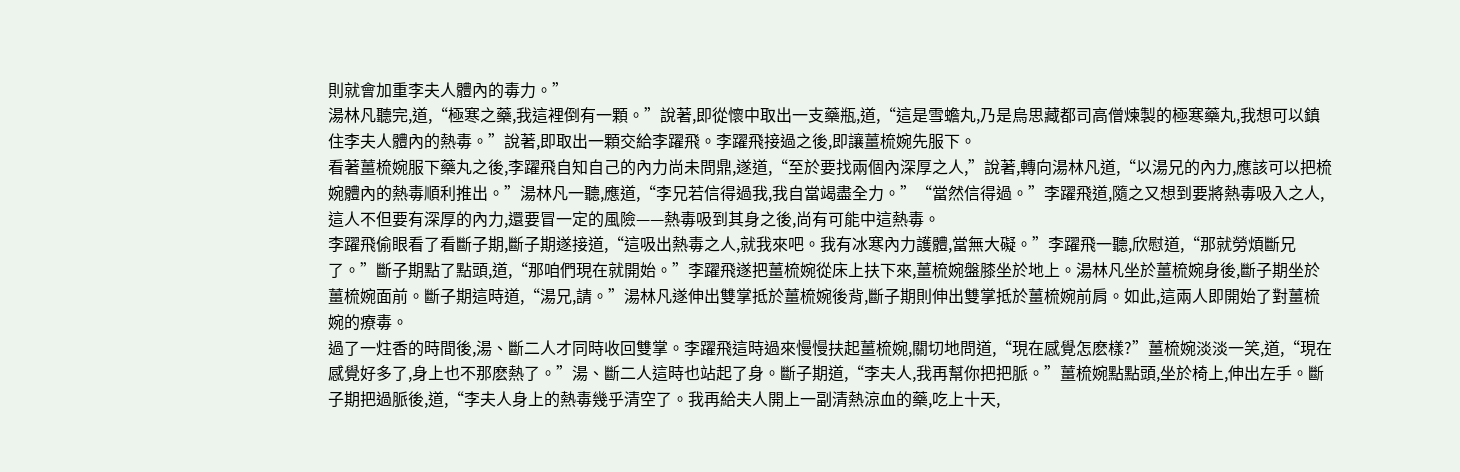則就會加重李夫人體內的毒力。”
湯林凡聽完,道,“極寒之藥,我這裡倒有一顆。”說著,即從懷中取出一支藥瓶,道,“這是雪蟾丸,乃是烏思藏都司高僧煉製的極寒藥丸,我想可以鎮住李夫人體內的熱毒。”說著,即取出一顆交給李躍飛。李躍飛接過之後,即讓薑梳婉先服下。
看著薑梳婉服下藥丸之後,李躍飛自知自己的內力尚未問鼎,遂道,“至於要找兩個內深厚之人,”說著,轉向湯林凡道,“以湯兄的內力,應該可以把梳婉體內的熱毒順利推出。”湯林凡一聽,應道,“李兄若信得過我,我自當竭盡全力。”“當然信得過。”李躍飛道,隨之又想到要將熱毒吸入之人,這人不但要有深厚的內力,還要冒一定的風險——熱毒吸到其身之後,尚有可能中這熱毒。
李躍飛偷眼看了看斷子期,斷子期遂接道,“這吸出熱毒之人,就我來吧。我有冰寒內力護體,當無大礙。”李躍飛一聽,欣慰道,“那就勞煩斷兄了。”斷子期點了點頭,道,“那咱們現在就開始。”李躍飛遂把薑梳婉從床上扶下來,薑梳婉盤膝坐於地上。湯林凡坐於薑梳婉身後,斷子期坐於薑梳婉面前。斷子期這時道,“湯兄,請。”湯林凡遂伸出雙掌抵於薑梳婉後背,斷子期則伸出雙掌抵於薑梳婉前肩。如此,這兩人即開始了對薑梳婉的療毒。
過了一炷香的時間後,湯、斷二人才同時收回雙掌。李躍飛這時過來慢慢扶起薑梳婉,關切地問道,“現在感覺怎麽樣?”薑梳婉淡淡一笑,道,“現在感覺好多了,身上也不那麽熱了。”湯、斷二人這時也站起了身。斷子期道,“李夫人,我再幫你把把脈。”薑梳婉點點頭,坐於椅上,伸出左手。斷子期把過脈後,道,“李夫人身上的熱毒幾乎清空了。我再給夫人開上一副清熱涼血的藥,吃上十天,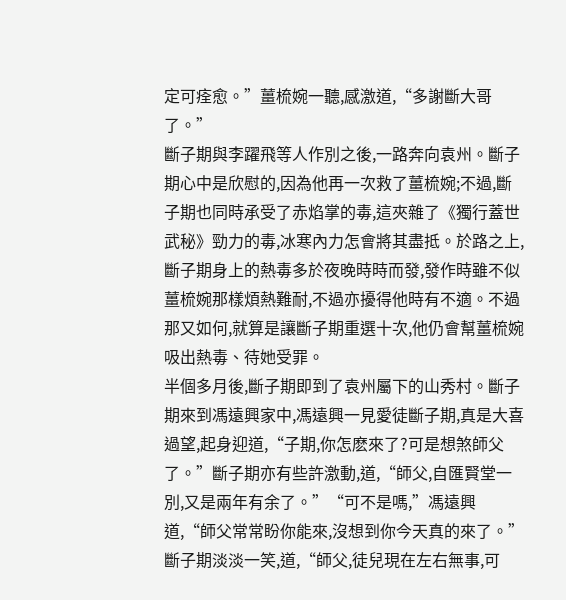定可痊愈。”薑梳婉一聽,感激道,“多謝斷大哥了。”
斷子期與李躍飛等人作別之後,一路奔向袁州。斷子期心中是欣慰的,因為他再一次救了薑梳婉;不過,斷子期也同時承受了赤焰掌的毒,這夾雜了《獨行蓋世武秘》勁力的毒,冰寒內力怎會將其盡抵。於路之上,斷子期身上的熱毒多於夜晚時時而發,發作時雖不似薑梳婉那樣煩熱難耐,不過亦擾得他時有不適。不過那又如何,就算是讓斷子期重選十次,他仍會幫薑梳婉吸出熱毒、待她受罪。
半個多月後,斷子期即到了袁州屬下的山秀村。斷子期來到馮遠興家中,馮遠興一見愛徒斷子期,真是大喜過望,起身迎道,“子期,你怎麽來了?可是想煞師父了。”斷子期亦有些許激動,道,“師父,自匯賢堂一別,又是兩年有余了。”“可不是嗎,”馮遠興道,“師父常常盼你能來,沒想到你今天真的來了。”斷子期淡淡一笑,道,“師父,徒兒現在左右無事,可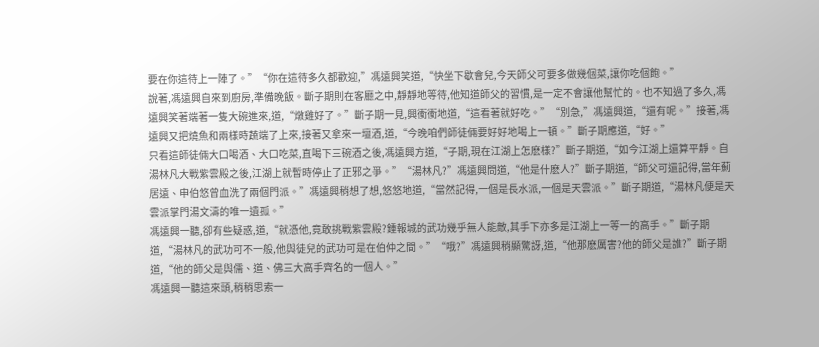要在你這待上一陣了。”“你在這待多久都歡迎,”馮遠興笑道,“快坐下歇會兒,今天師父可要多做幾個菜,讓你吃個飽。”
說著,馮遠興自來到廚房,準備晚飯。斷子期則在客廳之中,靜靜地等待,他知道師父的習慣,是一定不會讓他幫忙的。也不知過了多久,馮遠興笑著端著一隻大碗進來,道,“燉雞好了。”斷子期一見,興衝衝地道,“這看著就好吃。”“別急,”馮遠興道,“還有呢。”接著,馮遠興又把燒魚和兩樣時蔬端了上來,接著又拿來一壇酒,道,“今晚咱們師徒倆要好好地喝上一頓。”斷子期應道,“好。”
只看這師徒倆大口喝酒、大口吃菜,直喝下三碗酒之後,馮遠興方道,“子期,現在江湖上怎麽樣?”斷子期道,“如今江湖上還算平靜。自湯林凡大戰紫雲殿之後,江湖上就暫時停止了正邪之爭。”“湯林凡?”馮遠興問道,“他是什麽人?”斷子期道,“師父可還記得,當年薊居遠、申伯悠曾血洗了兩個門派。”馮遠興稍想了想,悠悠地道,“當然記得,一個是長水派,一個是天雲派。”斷子期道,“湯林凡便是天雲派掌門湯文濤的唯一遺孤。”
馮遠興一聽,卻有些疑惑,道,“就憑他,竟敢挑戰紫雲殿?鍾報城的武功幾乎無人能敵,其手下亦多是江湖上一等一的高手。”斷子期道,“湯林凡的武功可不一般,他與徒兒的武功可是在伯仲之間。”“哦?”馮遠興稍顯驚訝,道,“他那麽厲害?他的師父是誰?”斷子期道,“他的師父是與儒、道、佛三大高手齊名的一個人。”
馮遠興一聽這來頭,稍稍思索一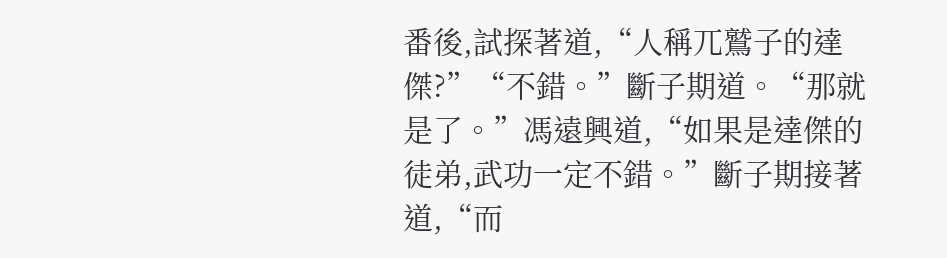番後,試探著道,“人稱兀鷲子的達傑?”“不錯。”斷子期道。“那就是了。”馮遠興道,“如果是達傑的徒弟,武功一定不錯。”斷子期接著道,“而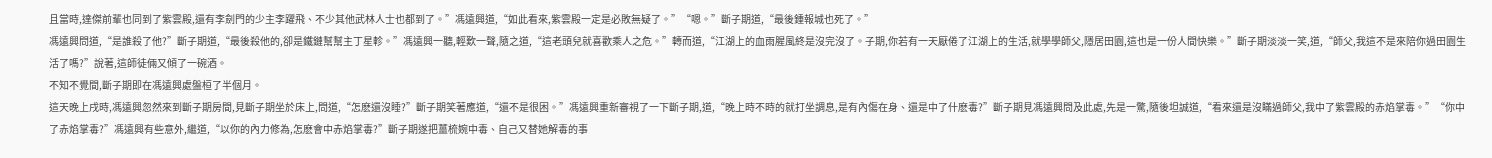且當時,達傑前輩也同到了紫雲殿,還有李劍門的少主李躍飛、不少其他武林人士也都到了。”馮遠興道,“如此看來,紫雲殿一定是必敗無疑了。”“嗯。”斷子期道,“最後鍾報城也死了。”
馮遠興問道,“是誰殺了他?”斷子期道,“最後殺他的,卻是鐵鏈幫幫主丁星軫。”馮遠興一聽,輕歎一聲,隨之道,“這老頭兒就喜歡乘人之危。”轉而道,“江湖上的血雨腥風終是沒完沒了。子期,你若有一天厭倦了江湖上的生活,就學學師父,隱居田園,這也是一份人間快樂。”斷子期淡淡一笑,道,“師父,我這不是來陪你過田園生活了嗎?”說著,這師徒倆又傾了一碗酒。
不知不覺間,斷子期即在馮遠興處盤桓了半個月。
這天晚上戌時,馮遠興忽然來到斷子期房間,見斷子期坐於床上,問道,“怎麽還沒睡?”斷子期笑著應道,“還不是很困。”馮遠興重新審視了一下斷子期,道,“晚上時不時的就打坐調息,是有內傷在身、還是中了什麽毒?”斷子期見馮遠興問及此處,先是一驚,隨後坦誠道,“看來還是沒瞞過師父,我中了紫雲殿的赤焰掌毒。”“你中了赤焰掌毒?”馮遠興有些意外,繼道,“以你的內力修為,怎麽會中赤焰掌毒?”斷子期遂把薑梳婉中毒、自己又替她解毒的事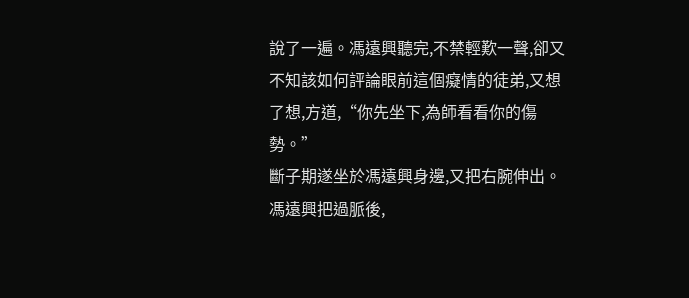說了一遍。馮遠興聽完,不禁輕歎一聲,卻又不知該如何評論眼前這個癡情的徒弟,又想了想,方道,“你先坐下,為師看看你的傷勢。”
斷子期遂坐於馮遠興身邊,又把右腕伸出。馮遠興把過脈後,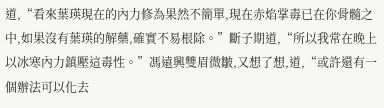道,“看來葉瑛現在的內力修為果然不簡單,現在赤焰掌毒已在你骨髓之中,如果沒有葉瑛的解藥,確實不易根除。”斷子期道,“所以我常在晚上以冰寒內力鎮壓這毒性。”馮遠興雙眉微皺,又想了想,道,“或許還有一個辦法可以化去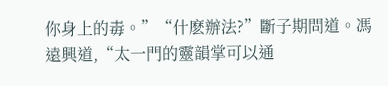你身上的毒。”“什麽辦法?”斷子期問道。馮遠興道,“太一門的靈韻掌可以通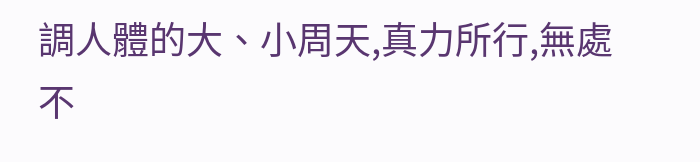調人體的大、小周天,真力所行,無處不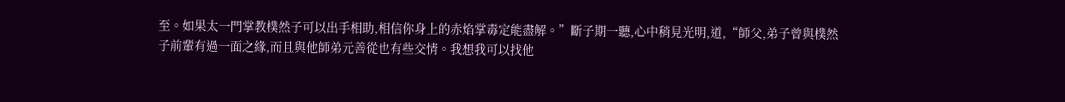至。如果太一門掌教樸然子可以出手相助,相信你身上的赤焰掌毒定能盡解。”斷子期一聽,心中稍見光明,道,“師父,弟子曾與樸然子前輩有過一面之緣,而且與他師弟元善從也有些交情。我想我可以找他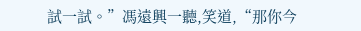試一試。”馮遠興一聽,笑道,“那你今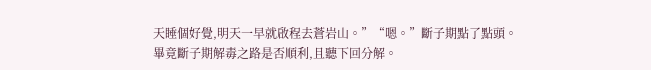天睡個好覺,明天一早就啟程去蒼岩山。”“嗯。”斷子期點了點頭。
畢竟斷子期解毒之路是否順利,且聽下回分解。